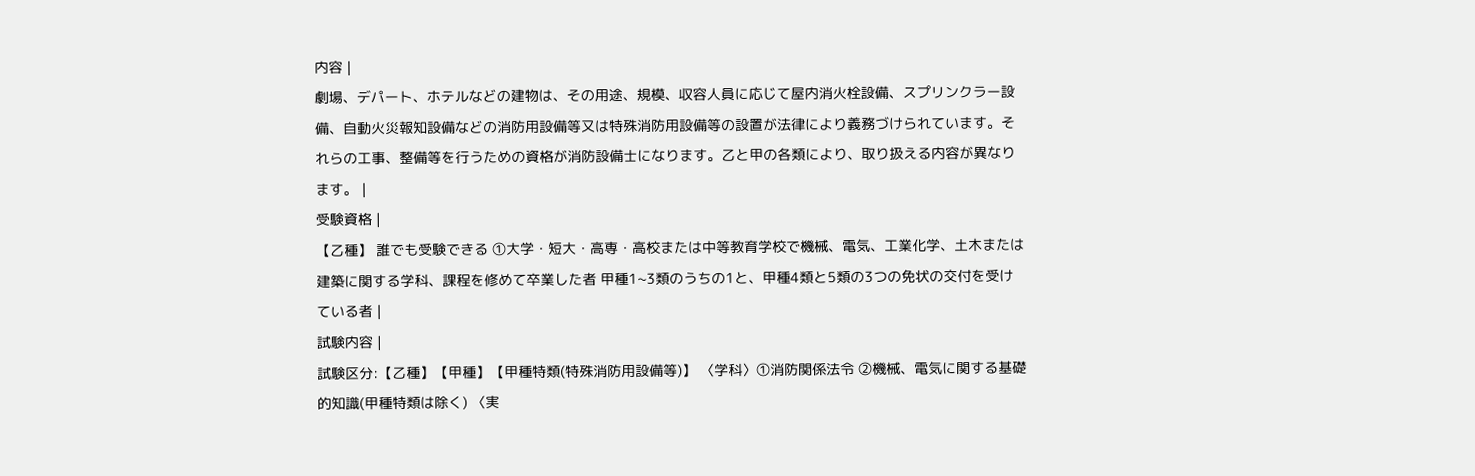内容 |
劇場、デパート、ホテルなどの建物は、その用途、規模、収容人員に応じて屋内消火栓設備、スプリンクラー設備、自動火災報知設備などの消防用設備等又は特殊消防用設備等の設置が法律により義務づけられています。それらの工事、整備等を行うための資格が消防設備士になります。乙と甲の各類により、取り扱える内容が異なります。 |
受験資格 |
【乙種】 誰でも受験できる ①大学・短大・高専・高校または中等教育学校で機械、電気、工業化学、土木または建築に関する学科、課程を修めて卒業した者 甲種1~3類のうちの1と、甲種4類と5類の3つの免状の交付を受けている者 |
試験内容 |
試験区分:【乙種】【甲種】【甲種特類(特殊消防用設備等)】 〈学科〉①消防関係法令 ②機械、電気に関する基礎的知識(甲種特類は除く) 〈実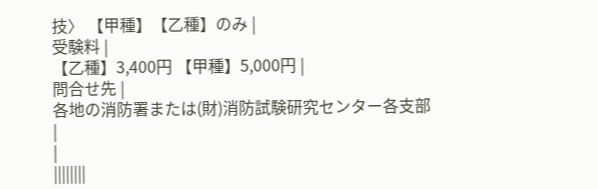技〉 【甲種】【乙種】のみ |
受験料 |
【乙種】3,400円 【甲種】5,000円 |
問合せ先 |
各地の消防署または(財)消防試験研究センター各支部 |
|
||||||||